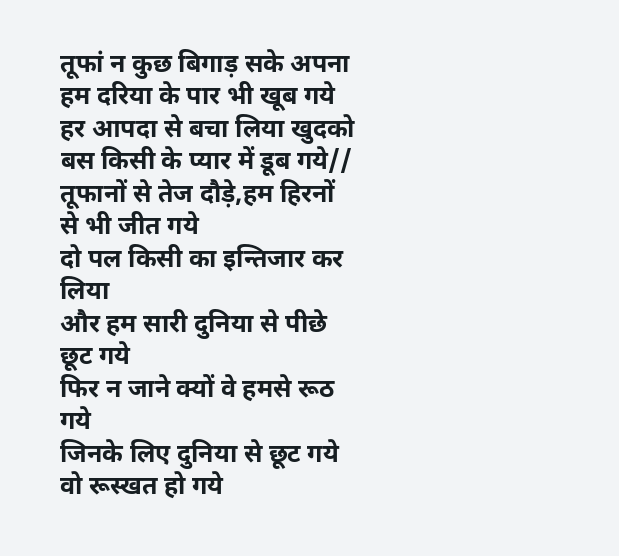तूफां न कुछ बिगाड़ सके अपना
हम दरिया के पार भी खूब गये
हर आपदा से बचा लिया खुदको
बस किसी के प्यार में डूब गये//
तूफानों से तेज दौड़े,हम हिरनों से भी जीत गये
दो पल किसी का इन्तिजार कर लिया
और हम सारी दुनिया से पीछे छूट गये
फिर न जाने क्यों वे हमसे रूठ गये
जिनके लिए दुनिया से छूट गये
वो रूस्खत हो गये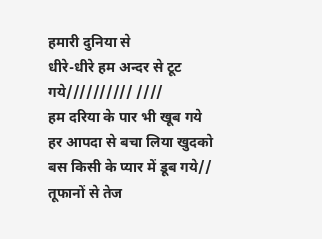हमारी दुनिया से
धीरे-धीरे हम अन्दर से टूट गये////////// ////
हम दरिया के पार भी खूब गये
हर आपदा से बचा लिया खुदको
बस किसी के प्यार में डूब गये//
तूफानों से तेज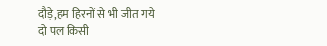दौड़े,हम हिरनों से भी जीत गये
दो पल किसी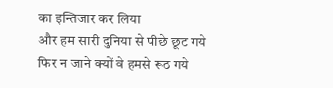का इन्तिजार कर लिया
और हम सारी दुनिया से पीछे छूट गये
फिर न जाने क्यों वे हमसे रूठ गये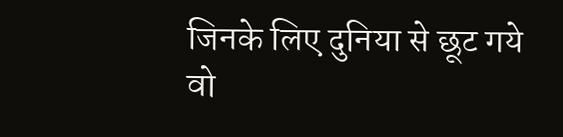जिनके लिए दुनिया से छूट गये
वो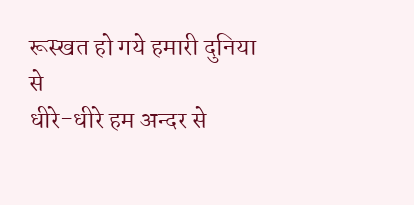रूस्खत हो गये हमारी दुनिया से
धीरे-धीरे हम अन्दर से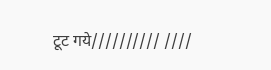टूट गये////////// ////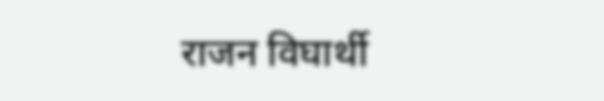राजन विघार्थी